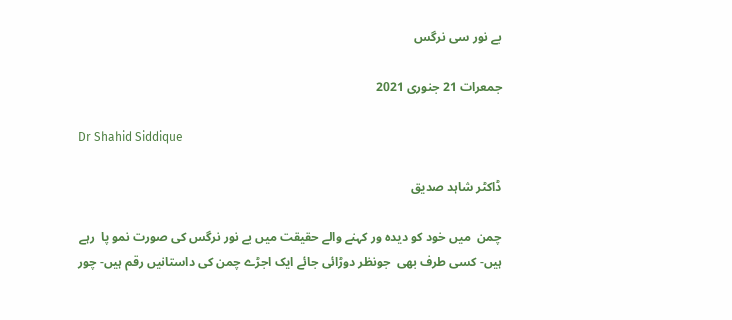بے نور سی نرگس

جمعرات 21 جنوری 2021

Dr Shahid Siddique

ڈاکٹر شاہد صدیق

چمن  میں خود کو دیدہ ور کہنے والے حقیقت میں بے نور نرگس کی صورت نمو پا  رہے ہیں- کسی طرف بھی  جونظر دوڑائی جائے ایک اجڑے چمن کی داستانیں رقم ہیں- چور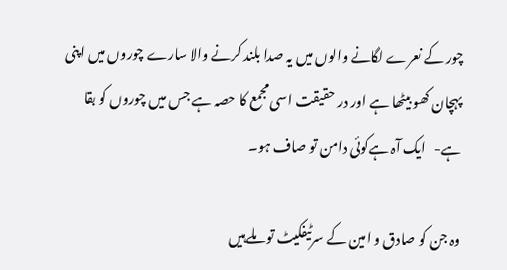چور کے نعرے لگانے والوں میں یہ صدا بلند کرنے والا سارے چوروں میں اپنی پہچان کھو بیٹھا ہے اور در حقیقت اسی مجمع کا حصہ ہے جس میں چوروں کو بقا ہے-   ایک آہ ہےکوئی دامن تو صاف ہو۔

وہ جن کو صادق و امین کے سرٹیفکیٹ تو ملےہیں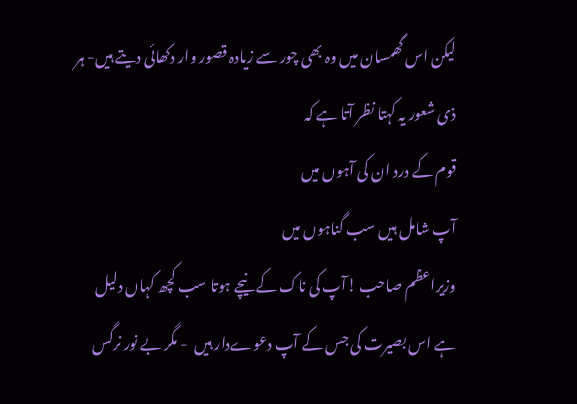لیکن اس گھمسان میں وہ بھی چور سے زیادہ قصور وار دکھائی دیتے ہیں- ہر ذی شعور یہ کہتا نظر آتا ہے کہ
قوم کے درد ان کی آہوں میں
آپ شامل ہیں سب گناہوں میں
وزیراعظم صاحب !آپ کی ناک کے نیچے ہوتا سب کچھ کہاں دلیل ہے اس بصیرت کی جس کے آپ دعوےدار ہیں  - مگر بے نور نرگس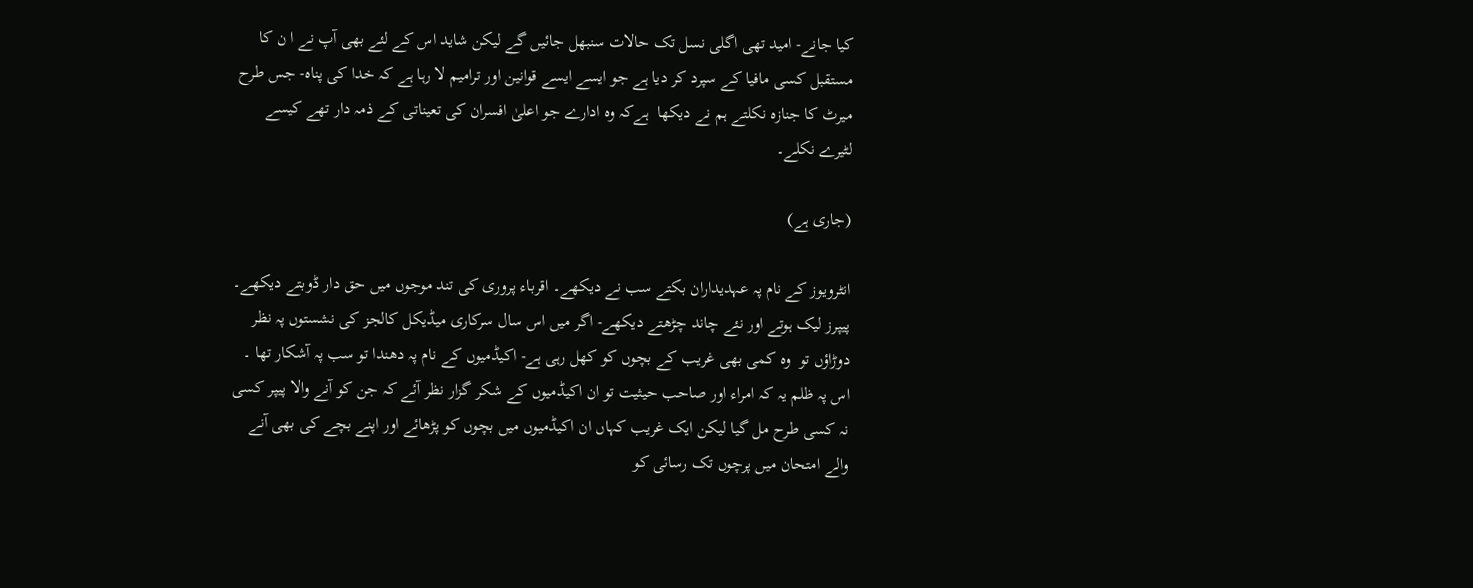کیا جانے- امید تھی اگلی نسل تک حالات سنبھل جائیں گے لیکن شاید اس کے لئے بھی آپ نے ا ن کا مستقبل کسی مافیا کے سپرد کر دیا ہے جو ایسے ایسے قوانین اور ترامیم لا رہا ہے کہ خدا کی پناہ- جس طرح میرٹ کا جنازہ نکلتے ہم نے دیکھا  ہےکہ وہ ادارے جو اعلیٰ افسران کی تعیناتی کے ذمہ دار تھے کیسے لٹیرے نکلے۔

(جاری ہے)

انٹرویوز کے نام پہ عہدیداران بکتے سب نے دیکھے۔ اقرباء پروری کی تند موجوں میں حق دار ڈوبتے دیکھے۔ پیپرز لیک ہوتے اور نئے چاند چڑھتے دیکھے- اگر میں اس سال سرکاری میڈیکل کالجز کی نشستوں پہ نظر دوڑاؤں تو  وہ کمی بھی غریب کے بچوں کو کھل رہی ہے- اکیڈمیوں کے نام پہ دھندا تو سب پہ آشکار تھا ۔ اس پہ ظلم یہ کہ امراء اور صاحب حیثیت تو ان اکیڈمیوں کے شکر گزار نظر آئے کہ جن کو آنے والا پیپر کسی نہ کسی طرح مل گیا لیکن ایک غریب کہاں ان اکیڈمیوں میں بچوں کو پڑھائے اور اپنے بچے کی بھی آنے والے امتحان میں پرچوں تک رسائی کو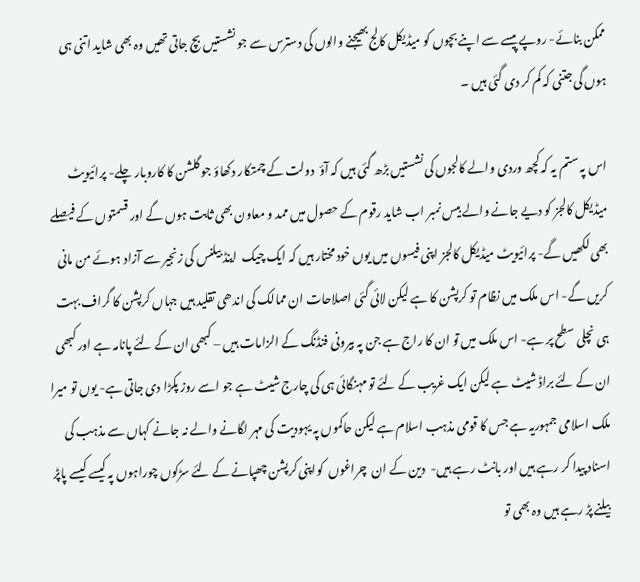ممکن بنائے- روپے پیسے سے اپنے بچوں کو میڈیکل کالج بھیجنے والوں کی دسترس سے جو نشستیں بچ جاتی تھیں وہ بھی شاید اتنی ہی ہوں گی جتنی کہ کم کر دی گئی ہیں ۔

اس پہ ستم یہ کہ کچھ وردی والے کالجوں کی نشستیں بڑھ گئی ہیں کہ آؤ  دولت کے چمتکار دکھاؤ جو گلشن کا کاروبار چلے- پرائیویٹ میڈیکل کالجز کو دیے جانے والے بیس نمبر اب شاید رقوم کے حصول میں ممد و معاون بھی ثابت ہوں گے اور قسمتوں کے فیصلے بھی لکھیں گے- پرائیویٹ میڈیکل کالجز اپنی فیسوں میں یوں خود مختار ہیں کہ ایک چیک  اینڈ بیلنس کی زنجیر سے آزاد ہوئے من مانی کریں گے- اس ملک میں نظام تو کرپشن کا ہے لیکن لائی گئی اصلاحات ان ممالک کی اندھی تقلید ہیں جہاں کرپشن کا گراف بہت ہی نچلی سطح پر ہے- اس ملک میں تو ان کا راج ہے جن پہ بیرونی فنڈنگ کے الزامات ہیں – کبھی ان کے لئے پانامہ ہے اور کبھی ان کے لئے براڈ شیٹ ہے لیکن ایک غریب کے لئے تو مہنگائی ہی کی چارج شیٹ ہے جو اسے روز پکڑا دی جاتی ہے- یوں تو میرا ملک اسلامی جمہوریہ ہے جس کا قومی مذہب اسلام ہے لیکن حاکموں پہ یہودیت کی مہر لگانے والے نہ جانے کہاں سے مذہب کی اسناد پیدا کر رہے ہیں اور بانٹ رہے ہیں-  دین کے ان  چراغوں  کواپنی کرپشن چھپانے کے لئے سڑکوں چوراہوں پہ کیسے کیسے پاپڑ بیلنے پڑ رہے ہیں وہ بھی تو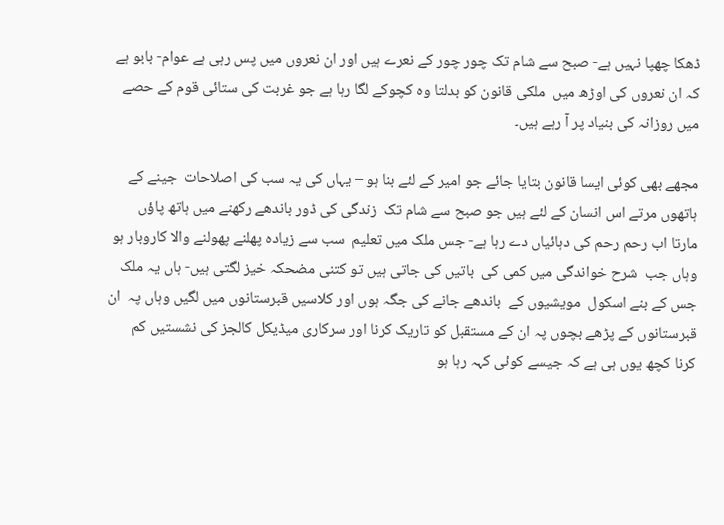ڈھکا چھپا نہیں ہے- صبح سے شام تک چور چور کے نعرے ہیں اور ان نعروں میں پس رہی ہے عوام- بابو ہے کہ ان نعروں کی اوڑھ میں  ملکی قانون کو بدلتا وہ کچوکے لگا رہا ہے جو غربت کی ستائی قوم کے حصے میں روزانہ کی بنیاد پر آ رہے ہیں۔

مجھے بھی کوئی ایسا قانون بتایا جائے جو امیر کے لئے بنا ہو – یہاں کی یہ سب کی اصلاحات  جینے کے ہاتھوں مرتے اس انسان کے لئے ہیں جو صبح سے شام تک  زندگی کی ڈور باندھے رکھنے میں ہاتھ پاؤں مارتا اب رحم رحم کی دہائیاں دے رہا ہے- جس ملک میں تعلیم  سب سے زیادہ پھلنے پھولنے والا کاروبار ہو وہاں جب  شرح خواندگی میں کمی کی  باتیں کی جاتی ہیں تو کتنی مضحکہ خیز لگتی ہیں- ہاں یہ ملک جس کے بنے اسکول  مویشیوں کے  باندھے جانے کی جگہ ہوں اور کلاسیں قبرستانوں میں لگیں وہاں پہ  ان قبرستانوں کے پڑھے بچوں پہ ان کے مستقبل کو تاریک کرنا اور سرکاری میڈیکل کالجز کی نشستیں کم کرنا کچھ یوں ہی ہے کہ جیسے کوئی کہہ رہا ہو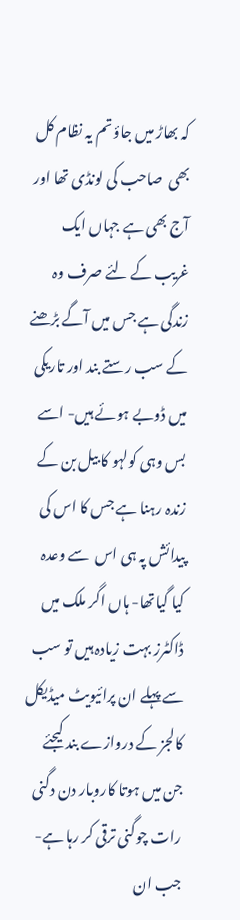کہ بھاڑ میں جاؤ تم یہ نظام کل بھی  صاحب کی لونڈی تھا اور آج بھی ہے جہاں ایک غریب کے لئے صرف وہ زندگی ہے جس میں آگے بڑھنے کے سب رستے بند اور تاریکی میں ڈوبے ہوئے ہیں- اسے بس وہی کولہو کا بیل بن کے زندہ رہنا ہے جس کا اس کی پیدائش پہ ہی اس  سے وعدہ  کیا گیاتھا- ہاں اگر ملک میں ڈاکٹرز بہت زیادہ ہیں تو سب سے پہلے ان پرائیویٹ میڈیکل کالجز کے دروازے بند کیجئے جن میں ہوتا کاروبار دن دگنی رات چوگنی ترقی کر رہا ہے- جب ان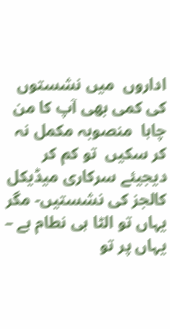اداروں  میں نشستوں کی کمی بھی آپ کا من چاہا  منصوبہ مکمل نہ کر سکیں  تو کم کر دیجیئے سرکاری میڈیکل کالجز کی نشستیں- مگر یہاں تو الٹا ہی نطام ہے – یہاں پر تو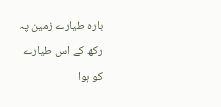بارہ طیارے زمین پہ رکھ کے اس طیارے کو ہوا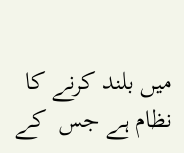میں بلند کرنے کا نظام ہے جس  کے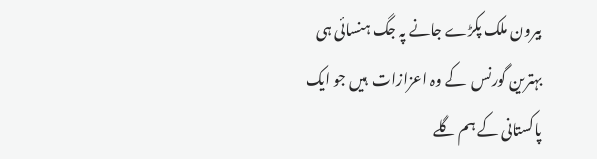بیرون ملک پکڑے جانے پہ جگ ہنسائی ہی بہترین گورنس  کے وہ اعزازات  ہیں جو ایک پاکستانی کے ہم گلے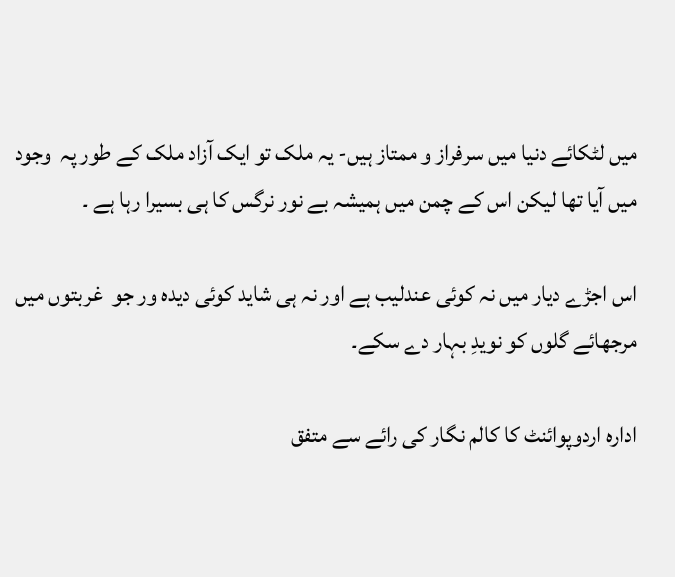میں لٹکائے دنیا میں سرفراز و ممتاز ہیں- یہ ملک تو ایک آزاد ملک کے طور پہ  وجود میں آیا تھا لیکن اس کے چمن میں ہمیشہ بے نور نرگس کا ہی بسیرا رہا ہے ۔

اس اجڑے دیار میں نہ کوئی عندلیب ہے اور نہ ہی شاید کوئی دیدہ ور جو  غربتوں میں مرجھائے گلوں کو نویدِ بہار دے سکے۔

ادارہ اردوپوائنٹ کا کالم نگار کی رائے سے متفق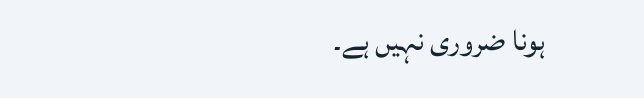ہونا ضروری نہیں ہے۔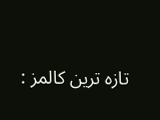تازہ ترین کالمز :